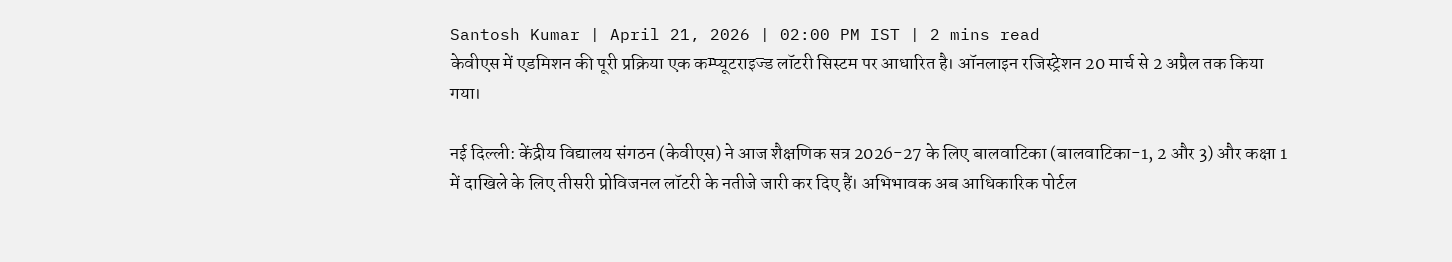Santosh Kumar | April 21, 2026 | 02:00 PM IST | 2 mins read
केवीएस में एडमिशन की पूरी प्रक्रिया एक कम्प्यूटराइज्ड लॉटरी सिस्टम पर आधारित है। ऑनलाइन रजिस्ट्रेशन 20 मार्च से 2 अप्रैल तक किया गया।

नई दिल्ली: केंद्रीय विद्यालय संगठन (केवीएस) ने आज शैक्षणिक सत्र 2026-27 के लिए बालवाटिका (बालवाटिका-1, 2 और 3) और कक्षा 1 में दाखिले के लिए तीसरी प्रोविजनल लॉटरी के नतीजे जारी कर दिए हैं। अभिभावक अब आधिकारिक पोर्टल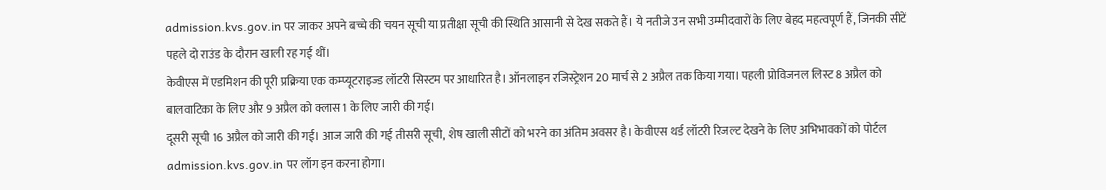admission.kvs.gov.in पर जाकर अपने बच्चे की चयन सूची या प्रतीक्षा सूची की स्थिति आसानी से देख सकते हैं। ये नतीजे उन सभी उम्मीदवारों के लिए बेहद महत्वपूर्ण हैं, जिनकी सीटें पहले दो राउंड के दौरान खाली रह गई थीं।
केवीएस में एडमिशन की पूरी प्रक्रिया एक कम्प्यूटराइज्ड लॉटरी सिस्टम पर आधारित है। ऑनलाइन रजिस्ट्रेशन 20 मार्च से 2 अप्रैल तक किया गया। पहली प्रोविजनल लिस्ट 8 अप्रैल को बालवाटिका के लिए और 9 अप्रैल को क्लास 1 के लिए जारी की गई।
दूसरी सूची 16 अप्रैल को जारी की गई। आज जारी की गई तीसरी सूची, शेष खाली सीटों को भरने का अंतिम अवसर है। केवीएस थर्ड लॉटरी रिजल्ट देखने के लिए अभिभावकों को पोर्टल admission.kvs.gov.in पर लॉग इन करना होगा।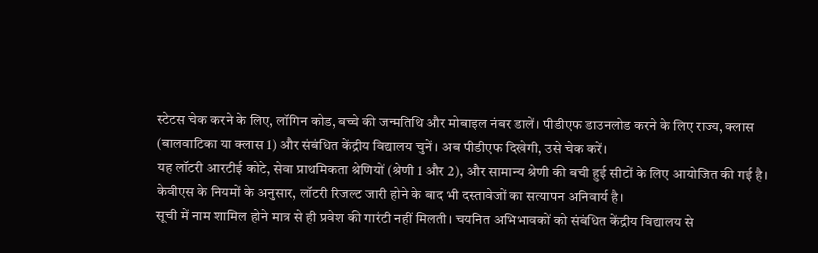स्टेटस चेक करने के लिए, लॉगिन कोड, बच्चे की जन्मतिथि और मोबाइल नंबर डालें। पीडीएफ डाउनलोड करने के लिए राज्य, क्लास (बालवाटिका या क्लास 1) और संबंधित केंद्रीय विद्यालय चुनें। अब पीडीएफ दिखेगी, उसे चेक करें।
यह लॉटरी आरटीई कोटे, सेवा प्राथमिकता श्रेणियों (श्रेणी 1 और 2), और सामान्य श्रेणी की बची हुई सीटों के लिए आयोजित की गई है। केवीएस के नियमों के अनुसार, लॉटरी रिजल्ट जारी होने के बाद भी दस्तावेजों का सत्यापन अनिवार्य है।
सूची में नाम शामिल होने मात्र से ही प्रवेश की गारंटी नहीं मिलती। चयनित अभिभावकों को संबंधित केंद्रीय विद्यालय से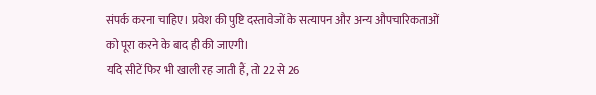संपर्क करना चाहिए। प्रवेश की पुष्टि दस्तावेजों के सत्यापन और अन्य औपचारिकताओं को पूरा करने के बाद ही की जाएगी।
यदि सीटें फिर भी खाली रह जाती हैं, तो 22 से 26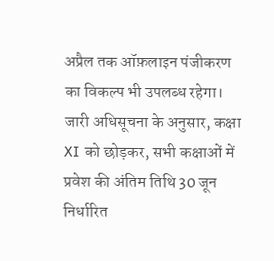अप्रैल तक ऑफ़लाइन पंजीकरण का विकल्प भी उपलब्ध रहेगा। जारी अधिसूचना के अनुसार, कक्षा XI को छोड़कर, सभी कक्षाओं में प्रवेश की अंतिम तिथि 30 जून निर्धारित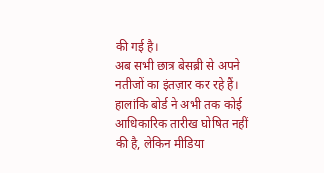की गई है।
अब सभी छात्र बेसब्री से अपने नतीजों का इंतज़ार कर रहे हैं। हालांकि बोर्ड ने अभी तक कोई आधिकारिक तारीख घोषित नहीं की है, लेकिन मीडिया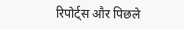रिपोर्ट्स और पिछले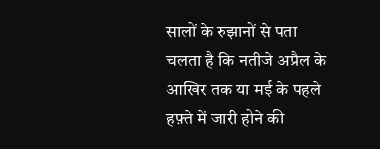सालों के रुझानों से पता चलता है कि नतीजे अप्रैल के आखिर तक या मई के पहले हफ़्ते में जारी होने की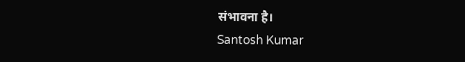संभावना है।
Santosh Kumar